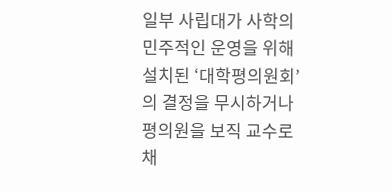일부 사립대가 사학의 민주적인 운영을 위해 설치된 ‘대학평의원회’의 결정을 무시하거나 평의원을 보직 교수로 채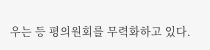우는 등 평의원회를 무력화하고 있다.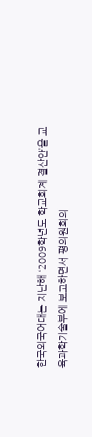한국외국어대는 지난해 ‘2009학년도 학교회계 결산안’을 교육과학기술부에 보고하면서 평의원회의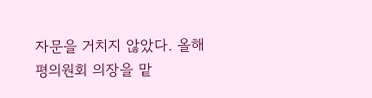자문을 거치지 않았다. 올해 평의원회 의장을 맡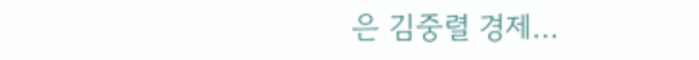은 김중렬 경제...